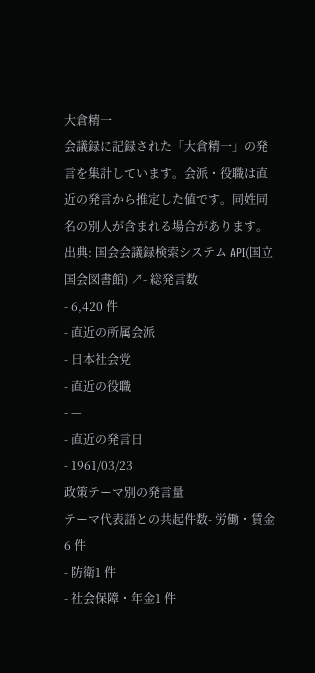大倉精一
会議録に記録された「大倉精一」の発言を集計しています。会派・役職は直近の発言から推定した値です。同姓同名の別人が含まれる場合があります。
出典: 国会会議録検索システム API(国立国会図書館) ↗- 総発言数
- 6,420 件
- 直近の所属会派
- 日本社会党
- 直近の役職
- —
- 直近の発言日
- 1961/03/23
政策テーマ別の発言量
テーマ代表語との共起件数- 労働・賃金6 件
- 防衛1 件
- 社会保障・年金1 件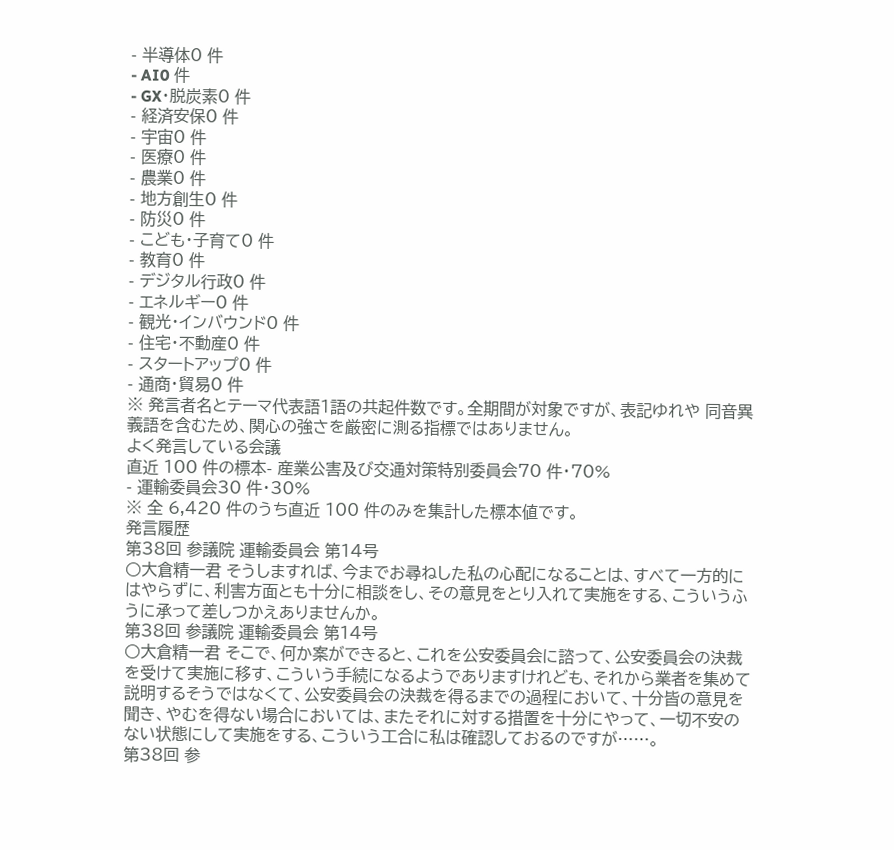- 半導体0 件
- AI0 件
- GX・脱炭素0 件
- 経済安保0 件
- 宇宙0 件
- 医療0 件
- 農業0 件
- 地方創生0 件
- 防災0 件
- こども・子育て0 件
- 教育0 件
- デジタル行政0 件
- エネルギー0 件
- 観光・インバウンド0 件
- 住宅・不動産0 件
- スタートアップ0 件
- 通商・貿易0 件
※ 発言者名とテーマ代表語1語の共起件数です。全期間が対象ですが、表記ゆれや 同音異義語を含むため、関心の強さを厳密に測る指標ではありません。
よく発言している会議
直近 100 件の標本- 産業公害及び交通対策特別委員会70 件・70%
- 運輸委員会30 件・30%
※ 全 6,420 件のうち直近 100 件のみを集計した標本値です。
発言履歴
第38回 参議院 運輸委員会 第14号
○大倉精一君 そうしますれば、今までお尋ねした私の心配になることは、すべて一方的にはやらずに、利害方面とも十分に相談をし、その意見をとり入れて実施をする、こういうふうに承って差しつかえありませんか。
第38回 参議院 運輸委員会 第14号
○大倉精一君 そこで、何か案ができると、これを公安委員会に諮って、公安委員会の決裁を受けて実施に移す、こういう手続になるようでありますけれども、それから業者を集めて説明するそうではなくて、公安委員会の決裁を得るまでの過程において、十分皆の意見を聞き、やむを得ない場合においては、またそれに対する措置を十分にやって、一切不安のない状態にして実施をする、こういう工合に私は確認しておるのですが……。
第38回 参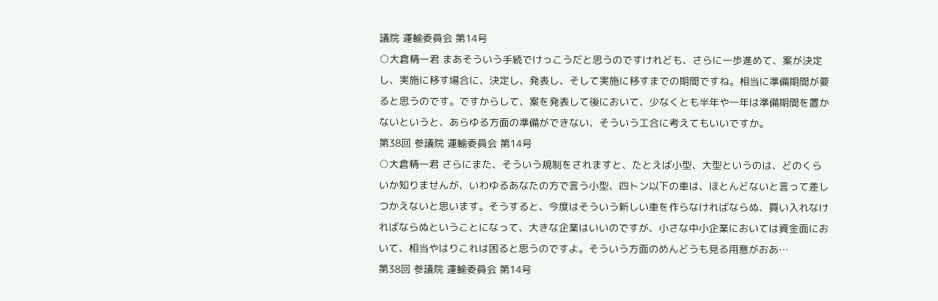議院 運輸委員会 第14号
○大倉精一君 まあそういう手続でけっこうだと思うのですけれども、さらに一歩進めて、案が決定し、実施に移す場合に、決定し、発表し、そして実施に移すまでの期間ですね。相当に準備期間が要ると思うのです。ですからして、案を発表して後において、少なくとも半年や一年は準備期間を置かないというと、あらゆる方面の準備ができない、そういう工合に考えてもいいですか。
第38回 参議院 運輸委員会 第14号
○大倉精一君 さらにまた、そういう規制をされますと、たとえば小型、大型というのは、どのくらいか知りませんが、いわゆるあなたの方で言う小型、四トン以下の車は、ほとんどないと言って差しつかえないと思います。そうすると、今度はそういう新しい車を作らなければならぬ、買い入れなければならぬということになって、大きな企業はいいのですが、小さな中小企業においては資金面において、相当やはりこれは困ると思うのですよ。そういう方面のめんどうも見る用意がおあ…
第38回 参議院 運輸委員会 第14号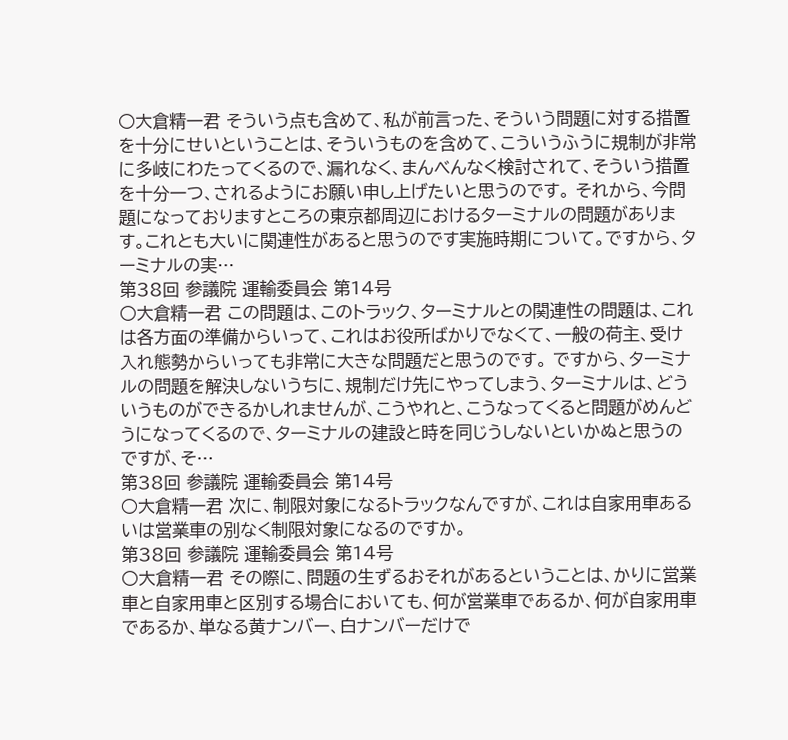○大倉精一君 そういう点も含めて、私が前言った、そういう問題に対する措置を十分にせいということは、そういうものを含めて、こういうふうに規制が非常に多岐にわたってくるので、漏れなく、まんべんなく検討されて、そういう措置を十分一つ、されるようにお願い申し上げたいと思うのです。 それから、今問題になっておりますところの東京都周辺におけるターミナルの問題があります。これとも大いに関連性があると思うのです実施時期について。ですから、ターミナルの実…
第38回 参議院 運輸委員会 第14号
○大倉精一君 この問題は、このトラック、ターミナルとの関連性の問題は、これは各方面の準備からいって、これはお役所ばかりでなくて、一般の荷主、受け入れ態勢からいっても非常に大きな問題だと思うのです。 ですから、ターミナルの問題を解決しないうちに、規制だけ先にやってしまう、ターミナルは、どういうものができるかしれませんが、こうやれと、こうなってくると問題がめんどうになってくるので、ターミナルの建設と時を同じうしないといかぬと思うのですが、そ…
第38回 参議院 運輸委員会 第14号
○大倉精一君 次に、制限対象になるトラックなんですが、これは自家用車あるいは営業車の別なく制限対象になるのですか。
第38回 参議院 運輸委員会 第14号
○大倉精一君 その際に、問題の生ずるおそれがあるということは、かりに営業車と自家用車と区別する場合においても、何が営業車であるか、何が自家用車であるか、単なる黄ナンバー、白ナンバーだけで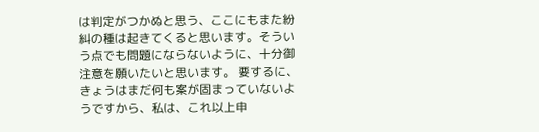は判定がつかぬと思う、ここにもまた紛糾の種は起きてくると思います。そういう点でも問題にならないように、十分御注意を願いたいと思います。 要するに、きょうはまだ何も案が固まっていないようですから、私は、これ以上申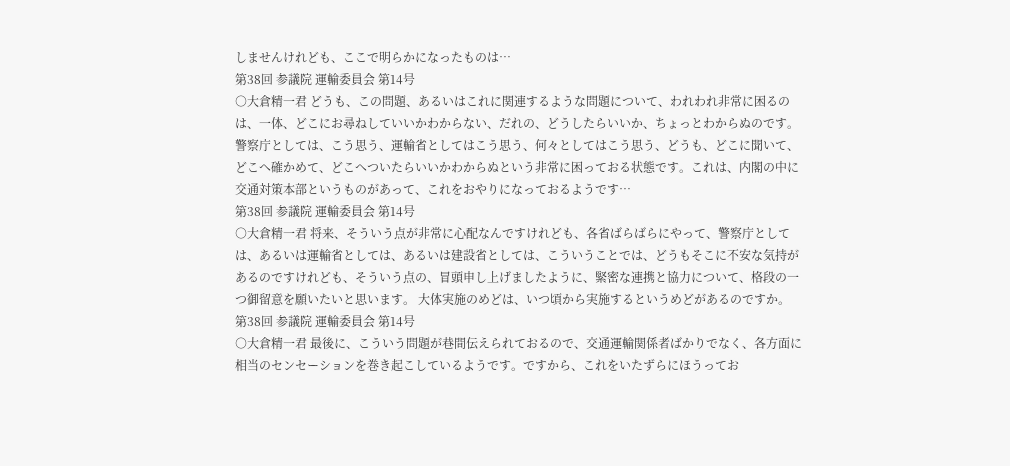しませんけれども、ここで明らかになったものは…
第38回 参議院 運輸委員会 第14号
○大倉精一君 どうも、この問題、あるいはこれに関連するような問題について、われわれ非常に困るのは、一体、どこにお尋ねしていいかわからない、だれの、どうしたらいいか、ちょっとわからぬのです。警察庁としては、こう思う、運輸省としてはこう思う、何々としてはこう思う、どうも、どこに聞いて、どこへ確かめて、どこへついたらいいかわからぬという非常に困っておる状態です。これは、内閣の中に交通対策本部というものがあって、これをおやりになっておるようです…
第38回 参議院 運輸委員会 第14号
○大倉精一君 将来、そういう点が非常に心配なんですけれども、各省ばらばらにやって、警察庁としては、あるいは運輸省としては、あるいは建設省としては、こういうことでは、どうもそこに不安な気持があるのですけれども、そういう点の、冒頭申し上げましたように、緊密な連携と協力について、格段の一つ御留意を願いたいと思います。 大体実施のめどは、いつ頃から実施するというめどがあるのですか。
第38回 参議院 運輸委員会 第14号
○大倉精一君 最後に、こういう問題が巷間伝えられておるので、交通運輸関係者ばかりでなく、各方面に相当のセンセーションを巻き起こしているようです。ですから、これをいたずらにほうってお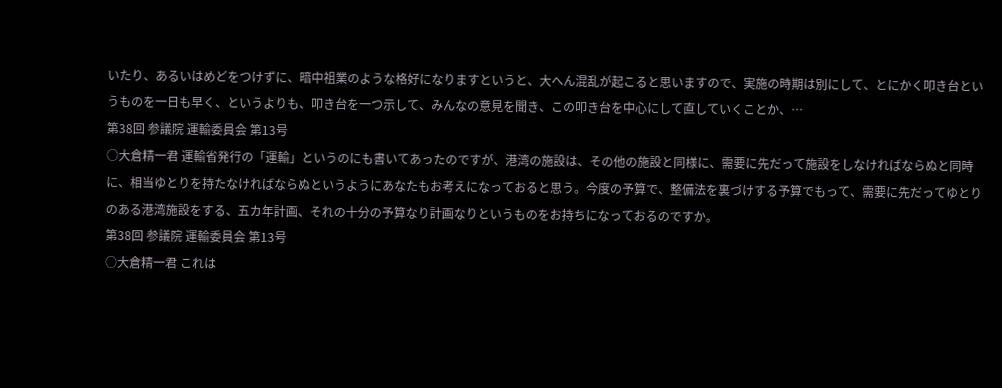いたり、あるいはめどをつけずに、暗中祖業のような格好になりますというと、大へん混乱が起こると思いますので、実施の時期は別にして、とにかく叩き台というものを一日も早く、というよりも、叩き台を一つ示して、みんなの意見を聞き、この叩き台を中心にして直していくことか、…
第38回 参議院 運輸委員会 第13号
○大倉精一君 運輸省発行の「運輸」というのにも書いてあったのですが、港湾の施設は、その他の施設と同様に、需要に先だって施設をしなければならぬと同時に、相当ゆとりを持たなければならぬというようにあなたもお考えになっておると思う。今度の予算で、整備法を裏づけする予算でもって、需要に先だってゆとりのある港湾施設をする、五カ年計画、それの十分の予算なり計画なりというものをお持ちになっておるのですか。
第38回 参議院 運輸委員会 第13号
○大倉精一君 これは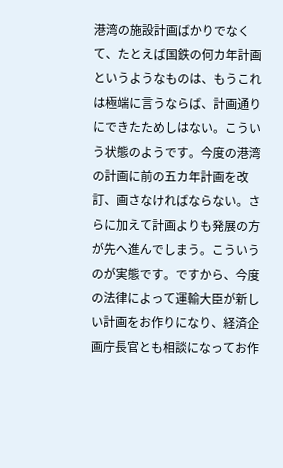港湾の施設計画ばかりでなくて、たとえば国鉄の何カ年計画というようなものは、もうこれは極端に言うならば、計画通りにできたためしはない。こういう状態のようです。今度の港湾の計画に前の五カ年計画を改訂、画さなければならない。さらに加えて計画よりも発展の方が先へ進んでしまう。こういうのが実態です。ですから、今度の法律によって運輸大臣が新しい計画をお作りになり、経済企画庁長官とも相談になってお作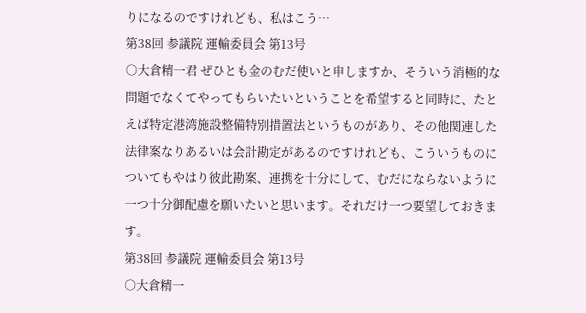りになるのですけれども、私はこう…
第38回 参議院 運輸委員会 第13号
○大倉精一君 ぜひとも金のむだ使いと申しますか、そういう消極的な問題でなくてやってもらいたいということを希望すると同時に、たとえば特定港湾施設整備特別措置法というものがあり、その他関連した法律案なりあるいは会計勘定があるのですけれども、こういうものについてもやはり彼此勘案、連携を十分にして、むだにならないように一つ十分御配慮を願いたいと思います。それだけ一つ要望しておきます。
第38回 参議院 運輸委員会 第13号
○大倉精一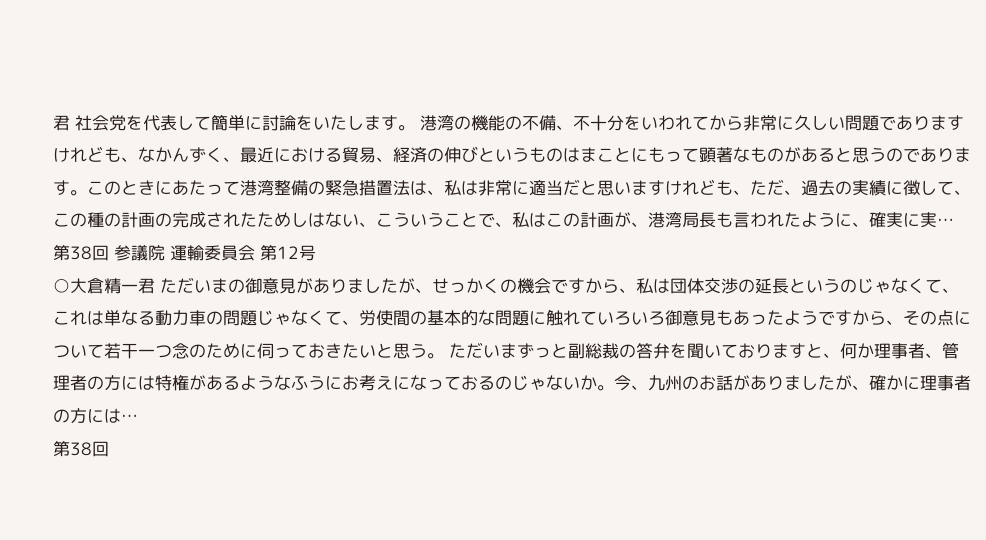君 社会党を代表して簡単に討論をいたします。 港湾の機能の不備、不十分をいわれてから非常に久しい問題でありますけれども、なかんずく、最近における貿易、経済の伸びというものはまことにもって顕著なものがあると思うのであります。このときにあたって港湾整備の緊急措置法は、私は非常に適当だと思いますけれども、ただ、過去の実績に徴して、この種の計画の完成されたためしはない、こういうことで、私はこの計画が、港湾局長も言われたように、確実に実…
第38回 参議院 運輸委員会 第12号
○大倉精一君 ただいまの御意見がありましたが、せっかくの機会ですから、私は団体交渉の延長というのじゃなくて、これは単なる動力車の問題じゃなくて、労使間の基本的な問題に触れていろいろ御意見もあったようですから、その点について若干一つ念のために伺っておきたいと思う。 ただいまずっと副総裁の答弁を聞いておりますと、何か理事者、管理者の方には特権があるようなふうにお考えになっておるのじゃないか。今、九州のお話がありましたが、確かに理事者の方には…
第38回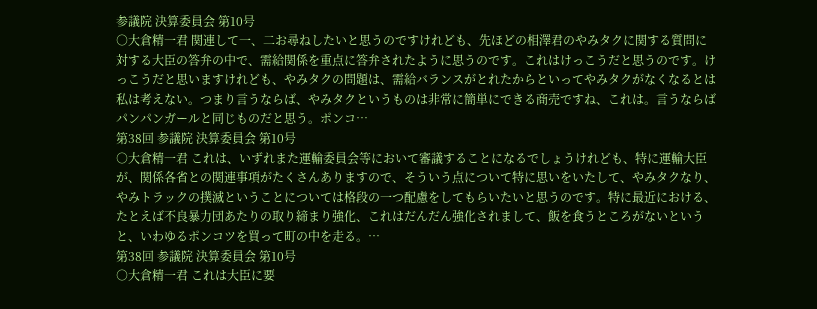参議院 決算委員会 第10号
○大倉精一君 関連して一、二お尋ねしたいと思うのですけれども、先ほどの相澤君のやみタクに関する質問に対する大臣の答弁の中で、需給関係を重点に答弁されたように思うのです。これはけっこうだと思うのです。けっこうだと思いますけれども、やみタクの問題は、需給バランスがとれたからといってやみタクがなくなるとは私は考えない。つまり言うならば、やみタクというものは非常に簡単にできる商売ですね、これは。言うならばパンパンガールと同じものだと思う。ポンコ…
第38回 参議院 決算委員会 第10号
○大倉精一君 これは、いずれまた運輸委員会等において審議することになるでしょうけれども、特に運輸大臣が、関係各省との関連事項がたくさんありますので、そういう点について特に思いをいたして、やみタクなり、やみトラックの撲滅ということについては格段の一つ配慮をしてもらいたいと思うのです。特に最近における、たとえば不良暴力団あたりの取り締まり強化、これはだんだん強化されまして、飯を食うところがないというと、いわゆるポンコツを買って町の中を走る。…
第38回 参議院 決算委員会 第10号
○大倉精一君 これは大臣に要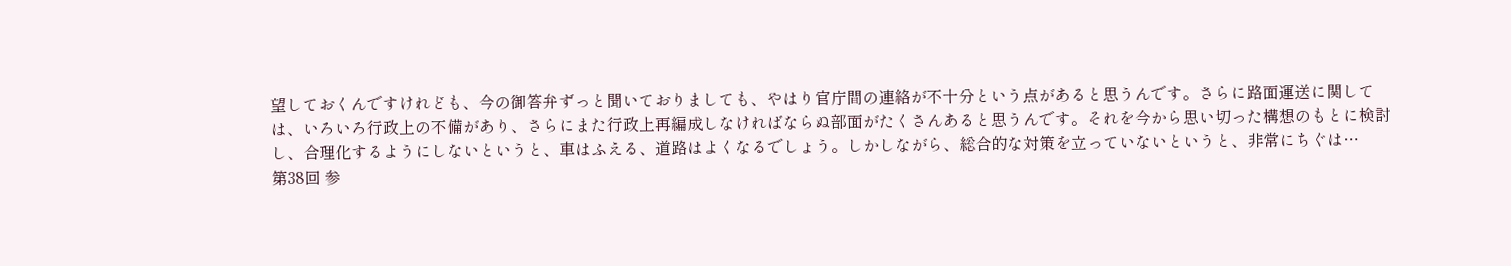望しておくんですけれども、今の御答弁ずっと聞いておりましても、やはり官庁間の連絡が不十分という点があると思うんです。さらに路面運送に関しては、いろいろ行政上の不備があり、さらにまた行政上再編成しなければならぬ部面がたくさんあると思うんです。それを今から思い切った構想のもとに検討し、合理化するようにしないというと、車はふえる、道路はよくなるでしょう。しかしながら、総合的な対策を立っていないというと、非常にちぐは…
第38回 参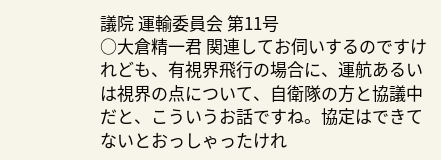議院 運輸委員会 第11号
○大倉精一君 関連してお伺いするのですけれども、有視界飛行の場合に、運航あるいは視界の点について、自衛隊の方と協議中だと、こういうお話ですね。協定はできてないとおっしゃったけれ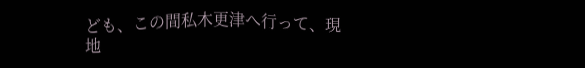ども、この間私木更津へ行って、現地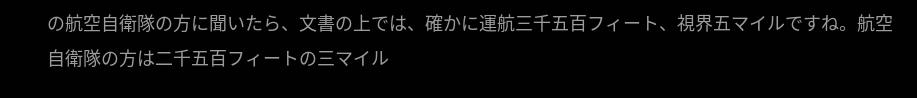の航空自衛隊の方に聞いたら、文書の上では、確かに運航三千五百フィート、視界五マイルですね。航空自衛隊の方は二千五百フィートの三マイル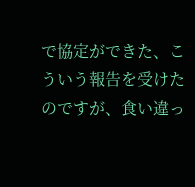で協定ができた、こういう報告を受けたのですが、食い違っ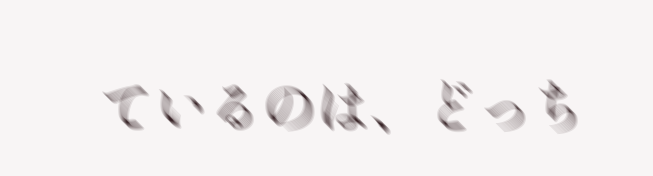ているのは、どっち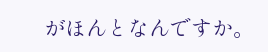がほんとなんですか。